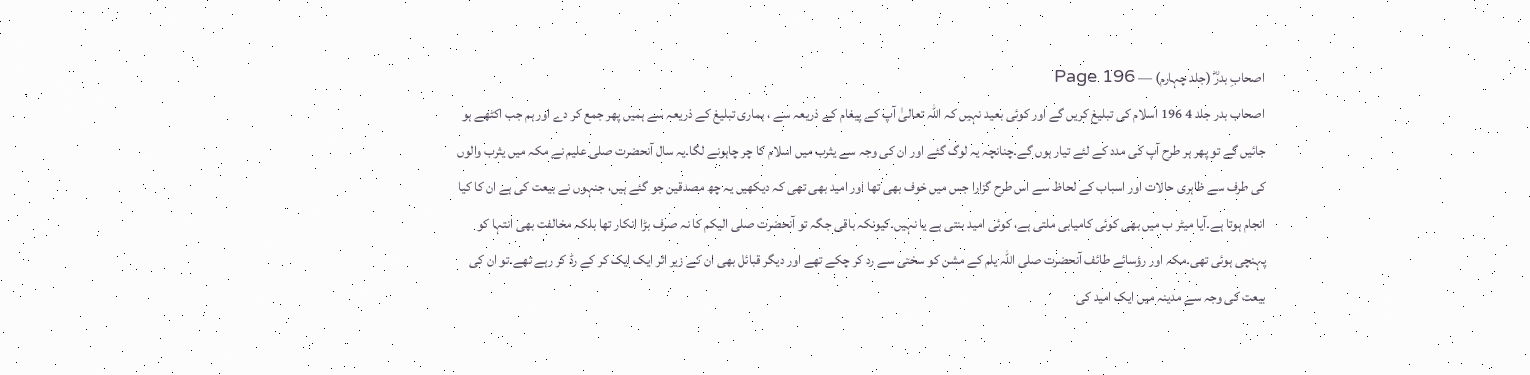اصحابِ بدرؓ (جلد چہارم) — Page 196
اصحاب بدر جلد 4 196 اسلام کی تبلیغ کریں گے اور کوئی بعید نہیں کہ اللہ تعالیٰ آپ کے پیغام کے ذریعہ سے ، ہماری تبلیغ کے ذریعہ سے ہمیں پھر جمع کر دے اور ہم جب اکٹھے ہو جائیں گے تو پھر ہر طرح آپ کی مدد کے لئے تیار ہوں گے۔چنانچہ یہ لوگ گئے اور ان کی وجہ سے یثرب میں اسلام کا چر چاہونے لگا۔یہ سال آنحضرت صلی علیم نے مکہ میں یثرب والوں کی طرف سے ظاہری حالات اور اسباب کے لحاظ سے اس طرح گزارا جس میں خوف بھی تھا اور امید بھی تھی کہ دیکھیں یہ چھ مصدقین جو گئے ہیں، جنہوں نے بیعت کی ہے ان کا کیا انجام ہوتا ہے۔آیا میٹر ب میں بھی کوئی کامیابی ملتی ہے، کوئی امید بنتی ہے یا نہیں۔کیونکہ باقی جگہ تو آنحضرت صلی الیکم کا نہ صرف بڑا انکار تھا بلکہ مخالفت بھی انتہا کو پہنچی ہوئی تھی۔مکہ اور رؤسائے طائف آنحضرت صلی اللہ یلم کے مشن کو سختی سے رد کر چکے تھے اور دیگر قبائل بھی ان کے زیر اثر ایک ایک کر کے رڈ کر رہے تھے۔تو ان کی بیعت کی وجہ سے مدینہ میں ایک امید کی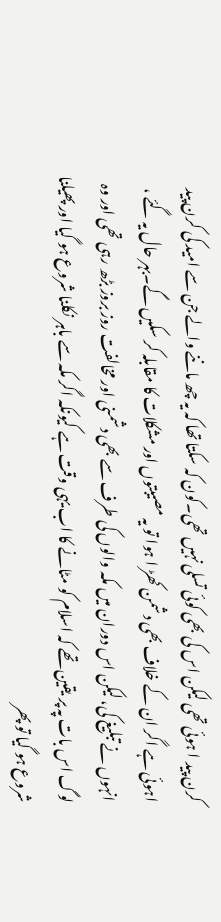کرن پید ا ہوئی تھی لیکن اس کی بھی کوئی تسلی نہیں تھی۔کون کہ سکتا تھا کہ یہ چھ ماننے والے جن سے امید کی کرن پید اہوئی ہے اگر ان کے خلاف بھی دشمن کھڑ ا ہوا تو یہ مصیبتوں اور مشکلات کا مقابلہ کر سکیں گے۔بہر حال یہ گئے ، انہوں نے تبلیغ کی، لیکن اس دوران میں مکہ والوں کی طرف سے بھی دشمنی اور مخالفت روز بروز بڑھ رہی تھی اور وہ لوگ اس بات پہ پر یقین تھے کہ اسلام کو مٹانے کا اب یہی وقت ہے کیونکہ اگر مکہ سے باہر نکلنا شروع ہو گیا اور پھیلنا شروع ہو گیا تو پھر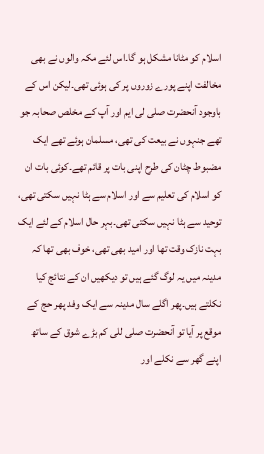اسلام کو مٹانا مشکل ہو گا۔اس لئے مکہ والوں نے بھی مخالفت اپنے پورے زوروں پر کی ہوئی تھی۔لیکن اس کے باوجود آنحضرت صلی لی ایم اور آپ کے مخلص صحابہ جو تھے جنہوں نے بیعت کی تھی، مسلمان ہوئے تھے ایک مضبوط چٹان کی طرح اپنی بات پر قائم تھے۔کوئی بات ان کو اسلام کی تعلیم سے اور اسلام سے ہٹا نہیں سکتی تھی، توحید سے ہٹا نہیں سکتی تھی۔بہر حال اسلام کے لئے ایک بہت نازک وقت تھا اور امید بھی تھی، خوف بھی تھا کہ مدینہ میں یہ لوگ گئے ہیں تو دیکھیں ان کے نتائج کیا نکلتے ہیں۔پھر اگلے سال مدینہ سے ایک وفد پھر حج کے موقع پر آیا تو آنحضرت صلی للی کم بڑے شوق کے ساتھ اپنے گھر سے نکلے اور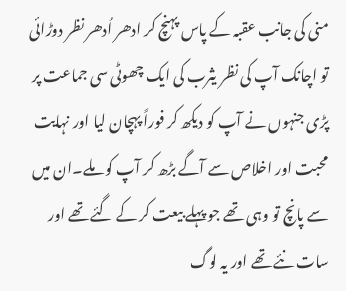منی کی جانب عقبہ کے پاس پہنچ کر ادھر اُدھر نظر دوڑائی تو اچانک آپ کی نظر یثرب کی ایک چھوٹی سی جماعت پر پڑی جنہوں نے آپ کو دیکھ کر فوراً پہچان لیا اور نہایت محبت اور اخلاص سے آگے بڑھ کر آپ کو ملے۔ان میں سے پانچ تو وہی تھے جو پہلے بیعت کر کے گئے تھے اور سات نئے تھے اور یہ لوگ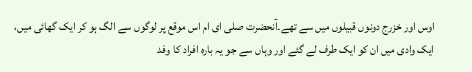اوس اور خزرج دونوں قبیلوں میں سے تھے۔آنحضرت صلی ای ام اس موقع پر لوگوں سے الگ ہو کر ایک گھائی میں، ایک وادی میں ان کو ایک طرف لے گئے اور وہاں سے جو یہ بارہ افراد کا وفد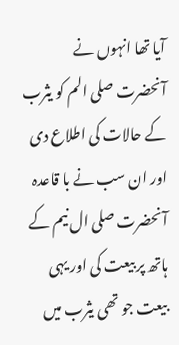آیا تھا انہوں نے آنحضرت صلی الم کو یثرب کے حالات کی اطلاع دی اور ان سب نے با قاعدہ آنحضرت صلی ال نیم کے ہاتھ پر بیعت کی اور یہی بیعت جو تھی یثرب میں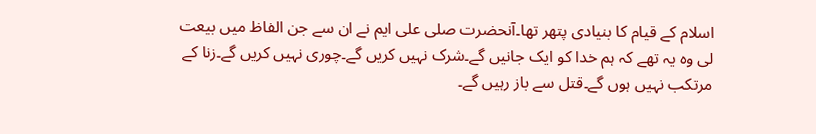اسلام کے قیام کا بنیادی پتھر تھا۔آنحضرت صلی علی ایم نے ان سے جن الفاظ میں بیعت لی وہ یہ تھے کہ ہم خدا کو ایک جانیں گے۔شرک نہیں کریں گے۔چوری نہیں کریں گے۔زنا کے مرتکب نہیں ہوں گے۔قتل سے باز رہیں گے۔